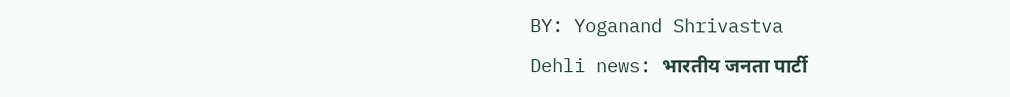BY: Yoganand Shrivastva
Dehli news: भारतीय जनता पार्टी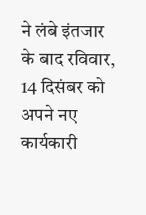ने लंबे इंतजार के बाद रविवार, 14 दिसंबर को अपने नए कार्यकारी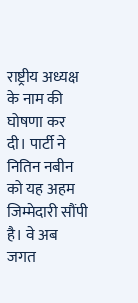राष्ट्रीय अध्यक्ष के नाम की घोषणा कर दी। पार्टी ने नितिन नबीन को यह अहम जिम्मेदारी सौंपी है। वे अब जगत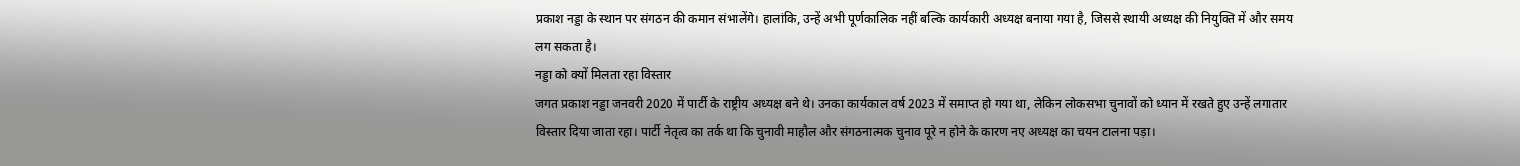प्रकाश नड्डा के स्थान पर संगठन की कमान संभालेंगे। हालांकि, उन्हें अभी पूर्णकालिक नहीं बल्कि कार्यकारी अध्यक्ष बनाया गया है, जिससे स्थायी अध्यक्ष की नियुक्ति में और समय लग सकता है।
नड्डा को क्यों मिलता रहा विस्तार
जगत प्रकाश नड्डा जनवरी 2020 में पार्टी के राष्ट्रीय अध्यक्ष बने थे। उनका कार्यकाल वर्ष 2023 में समाप्त हो गया था, लेकिन लोकसभा चुनावों को ध्यान में रखते हुए उन्हें लगातार विस्तार दिया जाता रहा। पार्टी नेतृत्व का तर्क था कि चुनावी माहौल और संगठनात्मक चुनाव पूरे न होने के कारण नए अध्यक्ष का चयन टालना पड़ा।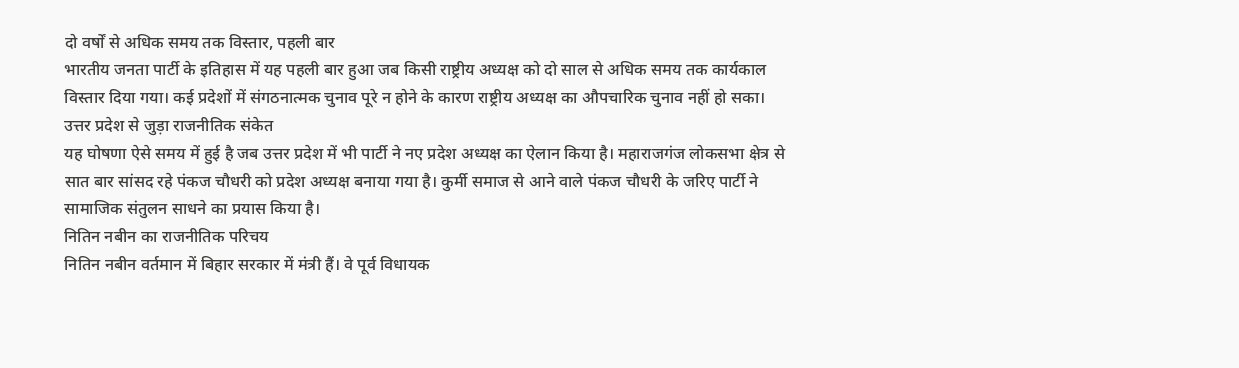दो वर्षों से अधिक समय तक विस्तार, पहली बार
भारतीय जनता पार्टी के इतिहास में यह पहली बार हुआ जब किसी राष्ट्रीय अध्यक्ष को दो साल से अधिक समय तक कार्यकाल विस्तार दिया गया। कई प्रदेशों में संगठनात्मक चुनाव पूरे न होने के कारण राष्ट्रीय अध्यक्ष का औपचारिक चुनाव नहीं हो सका।
उत्तर प्रदेश से जुड़ा राजनीतिक संकेत
यह घोषणा ऐसे समय में हुई है जब उत्तर प्रदेश में भी पार्टी ने नए प्रदेश अध्यक्ष का ऐलान किया है। महाराजगंज लोकसभा क्षेत्र से सात बार सांसद रहे पंकज चौधरी को प्रदेश अध्यक्ष बनाया गया है। कुर्मी समाज से आने वाले पंकज चौधरी के जरिए पार्टी ने सामाजिक संतुलन साधने का प्रयास किया है।
नितिन नबीन का राजनीतिक परिचय
नितिन नबीन वर्तमान में बिहार सरकार में मंत्री हैं। वे पूर्व विधायक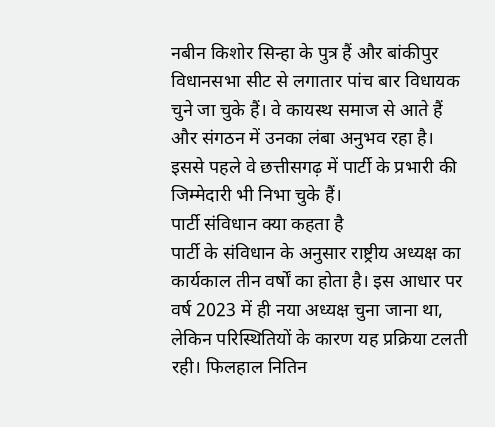नबीन किशोर सिन्हा के पुत्र हैं और बांकीपुर विधानसभा सीट से लगातार पांच बार विधायक चुने जा चुके हैं। वे कायस्थ समाज से आते हैं और संगठन में उनका लंबा अनुभव रहा है। इससे पहले वे छत्तीसगढ़ में पार्टी के प्रभारी की जिम्मेदारी भी निभा चुके हैं।
पार्टी संविधान क्या कहता है
पार्टी के संविधान के अनुसार राष्ट्रीय अध्यक्ष का कार्यकाल तीन वर्षों का होता है। इस आधार पर वर्ष 2023 में ही नया अध्यक्ष चुना जाना था, लेकिन परिस्थितियों के कारण यह प्रक्रिया टलती रही। फिलहाल नितिन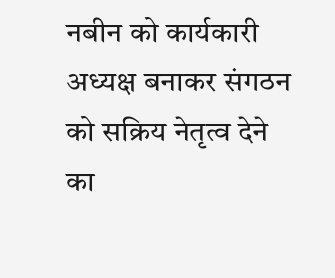नबीन को कार्यकारी अध्यक्ष बनाकर संगठन को सक्रिय नेतृत्व देने का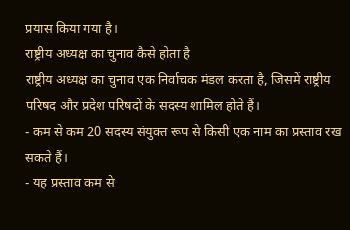प्रयास किया गया है।
राष्ट्रीय अध्यक्ष का चुनाव कैसे होता है
राष्ट्रीय अध्यक्ष का चुनाव एक निर्वाचक मंडल करता है, जिसमें राष्ट्रीय परिषद और प्रदेश परिषदों के सदस्य शामिल होते हैं।
- कम से कम 20 सदस्य संयुक्त रूप से किसी एक नाम का प्रस्ताव रख सकते हैं।
- यह प्रस्ताव कम से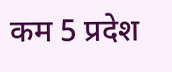कम 5 प्रदेश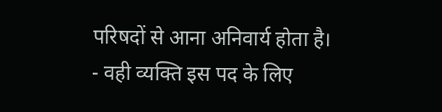परिषदों से आना अनिवार्य होता है।
- वही व्यक्ति इस पद के लिए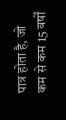पात्र होता है, जो कम से कम 15 वर्षों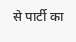से पार्टी का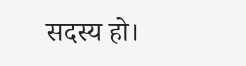सदस्य हो।